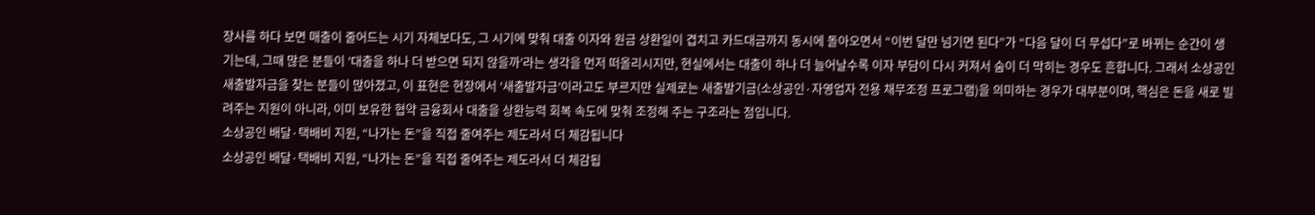장사를 하다 보면 매출이 줄어드는 시기 자체보다도, 그 시기에 맞춰 대출 이자와 원금 상환일이 겹치고 카드대금까지 동시에 돌아오면서 “이번 달만 넘기면 된다”가 “다음 달이 더 무섭다”로 바뀌는 순간이 생기는데, 그때 많은 분들이 ‘대출을 하나 더 받으면 되지 않을까’라는 생각을 먼저 떠올리시지만, 현실에서는 대출이 하나 더 늘어날수록 이자 부담이 다시 커져서 숨이 더 막히는 경우도 흔합니다. 그래서 소상공인 새출발자금을 찾는 분들이 많아졌고, 이 표현은 현장에서 ‘새출발자금’이라고도 부르지만 실제로는 새출발기금(소상공인·자영업자 전용 채무조정 프로그램)을 의미하는 경우가 대부분이며, 핵심은 돈을 새로 빌려주는 지원이 아니라, 이미 보유한 협약 금융회사 대출을 상환능력 회복 속도에 맞춰 조정해 주는 구조라는 점입니다.
소상공인 배달·택배비 지원, “나가는 돈”을 직접 줄여주는 제도라서 더 체감됩니다
소상공인 배달·택배비 지원, “나가는 돈”을 직접 줄여주는 제도라서 더 체감됩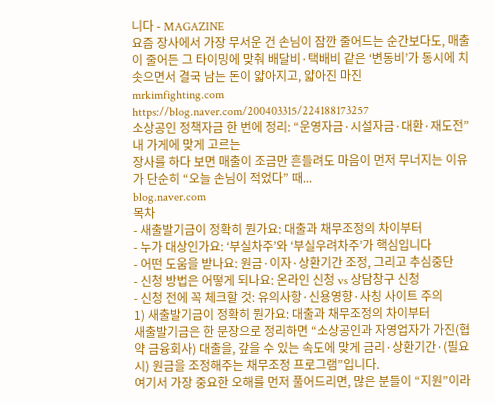니다 - MAGAZINE
요즘 장사에서 가장 무서운 건 손님이 잠깐 줄어드는 순간보다도, 매출이 줄어든 그 타이밍에 맞춰 배달비·택배비 같은 ‘변동비’가 동시에 치솟으면서 결국 남는 돈이 얇아지고, 얇아진 마진
mrkimfighting.com
https://blog.naver.com/200403315/224188173257
소상공인 정책자금 한 번에 정리: “운영자금·시설자금·대환·재도전” 내 가게에 맞게 고르는
장사를 하다 보면 매출이 조금만 흔들려도 마음이 먼저 무너지는 이유가 단순히 “오늘 손님이 적었다” 때...
blog.naver.com
목차
- 새출발기금이 정확히 뭔가요: 대출과 채무조정의 차이부터
- 누가 대상인가요: ‘부실차주’와 ‘부실우려차주’가 핵심입니다
- 어떤 도움을 받나요: 원금·이자·상환기간 조정, 그리고 추심중단
- 신청 방법은 어떻게 되나요: 온라인 신청 vs 상담창구 신청
- 신청 전에 꼭 체크할 것: 유의사항·신용영향·사칭 사이트 주의
1) 새출발기금이 정확히 뭔가요: 대출과 채무조정의 차이부터
새출발기금은 한 문장으로 정리하면 “소상공인과 자영업자가 가진(협약 금융회사) 대출을, 갚을 수 있는 속도에 맞게 금리·상환기간·(필요 시) 원금을 조정해주는 채무조정 프로그램”입니다.
여기서 가장 중요한 오해를 먼저 풀어드리면, 많은 분들이 “지원”이라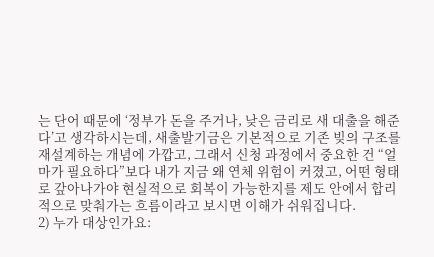는 단어 때문에 ‘정부가 돈을 주거나, 낮은 금리로 새 대출을 해준다’고 생각하시는데, 새출발기금은 기본적으로 기존 빚의 구조를 재설계하는 개념에 가깝고, 그래서 신청 과정에서 중요한 건 “얼마가 필요하다”보다 내가 지금 왜 연체 위험이 커졌고, 어떤 형태로 갚아나가야 현실적으로 회복이 가능한지를 제도 안에서 합리적으로 맞춰가는 흐름이라고 보시면 이해가 쉬워집니다.
2) 누가 대상인가요: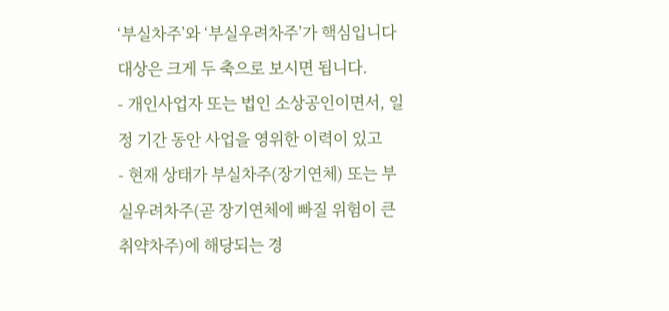‘부실차주’와 ‘부실우려차주’가 핵심입니다
대상은 크게 두 축으로 보시면 됩니다.
- 개인사업자 또는 법인 소상공인이면서, 일정 기간 동안 사업을 영위한 이력이 있고
- 현재 상태가 부실차주(장기연체) 또는 부실우려차주(곧 장기연체에 빠질 위험이 큰 취약차주)에 해당되는 경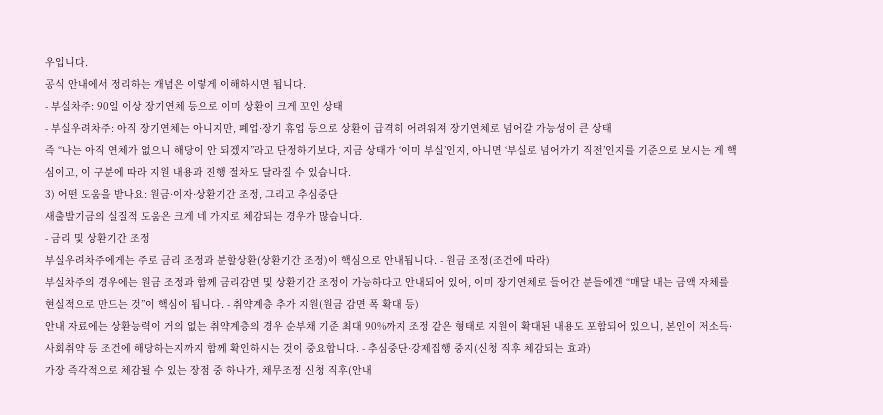우입니다.
공식 안내에서 정리하는 개념은 이렇게 이해하시면 됩니다.
- 부실차주: 90일 이상 장기연체 등으로 이미 상환이 크게 꼬인 상태
- 부실우려차주: 아직 장기연체는 아니지만, 폐업·장기 휴업 등으로 상환이 급격히 어려워져 장기연체로 넘어갈 가능성이 큰 상태
즉 “나는 아직 연체가 없으니 해당이 안 되겠지”라고 단정하기보다, 지금 상태가 ‘이미 부실’인지, 아니면 ‘부실로 넘어가기 직전’인지를 기준으로 보시는 게 핵심이고, 이 구분에 따라 지원 내용과 진행 절차도 달라질 수 있습니다.
3) 어떤 도움을 받나요: 원금·이자·상환기간 조정, 그리고 추심중단
새출발기금의 실질적 도움은 크게 네 가지로 체감되는 경우가 많습니다.
- 금리 및 상환기간 조정
부실우려차주에게는 주로 금리 조정과 분할상환(상환기간 조정)이 핵심으로 안내됩니다. - 원금 조정(조건에 따라)
부실차주의 경우에는 원금 조정과 함께 금리감면 및 상환기간 조정이 가능하다고 안내되어 있어, 이미 장기연체로 들어간 분들에겐 “매달 내는 금액 자체를 현실적으로 만드는 것”이 핵심이 됩니다. - 취약계층 추가 지원(원금 감면 폭 확대 등)
안내 자료에는 상환능력이 거의 없는 취약계층의 경우 순부채 기준 최대 90%까지 조정 같은 형태로 지원이 확대된 내용도 포함되어 있으니, 본인이 저소득·사회취약 등 조건에 해당하는지까지 함께 확인하시는 것이 중요합니다. - 추심중단·강제집행 중지(신청 직후 체감되는 효과)
가장 즉각적으로 체감될 수 있는 장점 중 하나가, 채무조정 신청 직후(안내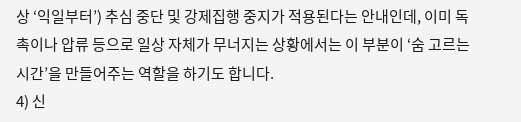상 ‘익일부터’) 추심 중단 및 강제집행 중지가 적용된다는 안내인데, 이미 독촉이나 압류 등으로 일상 자체가 무너지는 상황에서는 이 부분이 ‘숨 고르는 시간’을 만들어주는 역할을 하기도 합니다.
4) 신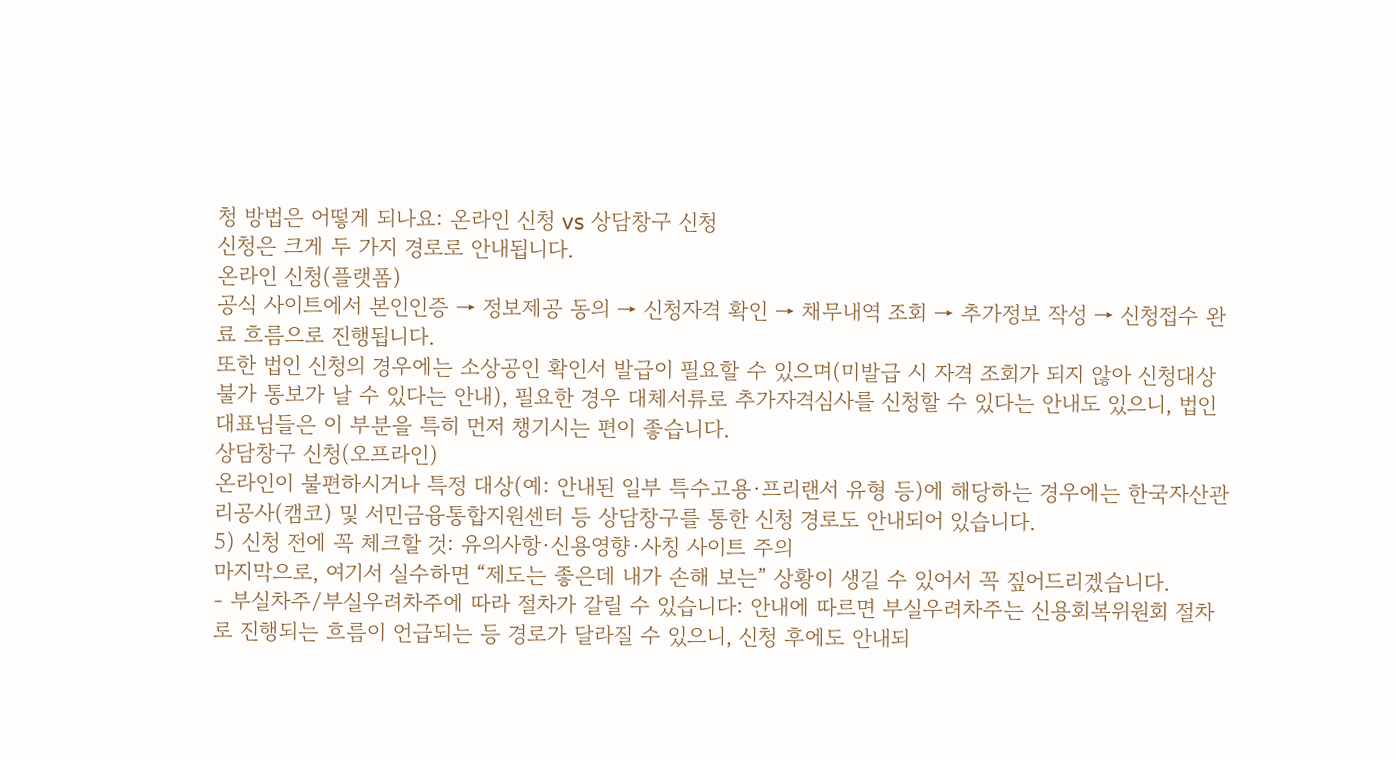청 방법은 어떻게 되나요: 온라인 신청 vs 상담창구 신청
신청은 크게 두 가지 경로로 안내됩니다.
온라인 신청(플랫폼)
공식 사이트에서 본인인증 → 정보제공 동의 → 신청자격 확인 → 채무내역 조회 → 추가정보 작성 → 신청접수 완료 흐름으로 진행됩니다.
또한 법인 신청의 경우에는 소상공인 확인서 발급이 필요할 수 있으며(미발급 시 자격 조회가 되지 않아 신청대상 불가 통보가 날 수 있다는 안내), 필요한 경우 대체서류로 추가자격심사를 신청할 수 있다는 안내도 있으니, 법인 대표님들은 이 부분을 특히 먼저 챙기시는 편이 좋습니다.
상담창구 신청(오프라인)
온라인이 불편하시거나 특정 대상(예: 안내된 일부 특수고용·프리랜서 유형 등)에 해당하는 경우에는 한국자산관리공사(캠코) 및 서민금융통합지원센터 등 상담창구를 통한 신청 경로도 안내되어 있습니다.
5) 신청 전에 꼭 체크할 것: 유의사항·신용영향·사칭 사이트 주의
마지막으로, 여기서 실수하면 “제도는 좋은데 내가 손해 보는” 상황이 생길 수 있어서 꼭 짚어드리겠습니다.
- 부실차주/부실우려차주에 따라 절차가 갈릴 수 있습니다: 안내에 따르면 부실우려차주는 신용회복위원회 절차로 진행되는 흐름이 언급되는 등 경로가 달라질 수 있으니, 신청 후에도 안내되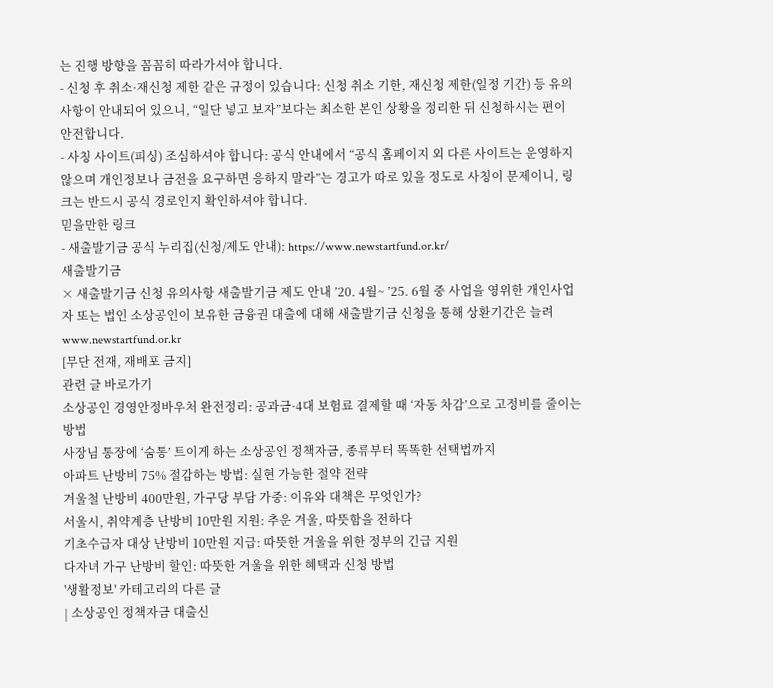는 진행 방향을 꼼꼼히 따라가셔야 합니다.
- 신청 후 취소·재신청 제한 같은 규정이 있습니다: 신청 취소 기한, 재신청 제한(일정 기간) 등 유의사항이 안내되어 있으니, “일단 넣고 보자”보다는 최소한 본인 상황을 정리한 뒤 신청하시는 편이 안전합니다.
- 사칭 사이트(피싱) 조심하셔야 합니다: 공식 안내에서 “공식 홈페이지 외 다른 사이트는 운영하지 않으며 개인정보나 금전을 요구하면 응하지 말라”는 경고가 따로 있을 정도로 사칭이 문제이니, 링크는 반드시 공식 경로인지 확인하셔야 합니다.
믿을만한 링크
- 새출발기금 공식 누리집(신청/제도 안내): https://www.newstartfund.or.kr/
새출발기금
× 새출발기금 신청 유의사항 새출발기금 제도 안내 ’20. 4월~ ’25. 6월 중 사업을 영위한 개인사업자 또는 법인 소상공인이 보유한 금융권 대출에 대해 새출발기금 신청을 통해 상환기간은 늘려
www.newstartfund.or.kr
[무단 전재, 재배포 금지]
관련 글 바로가기
소상공인 경영안정바우처 완전정리: 공과금·4대 보험료 결제할 때 ‘자동 차감’으로 고정비를 줄이는 방법
사장님 통장에 ‘숨통’ 트이게 하는 소상공인 정책자금, 종류부터 똑똑한 선택법까지
아파트 난방비 75% 절감하는 방법: 실현 가능한 절약 전략
겨울철 난방비 400만원, 가구당 부담 가중: 이유와 대책은 무엇인가?
서울시, 취약계층 난방비 10만원 지원: 추운 겨울, 따뜻함을 전하다
기초수급자 대상 난방비 10만원 지급: 따뜻한 겨울을 위한 정부의 긴급 지원
다자녀 가구 난방비 할인: 따뜻한 겨울을 위한 혜택과 신청 방법
'생활정보' 카테고리의 다른 글
| 소상공인 정책자금 대출신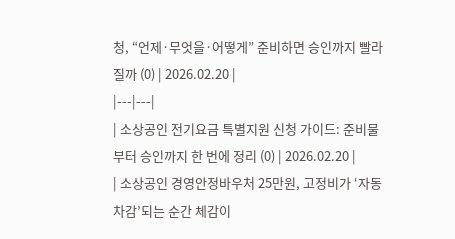청, “언제·무엇을·어떻게” 준비하면 승인까지 빨라질까 (0) | 2026.02.20 |
|---|---|
| 소상공인 전기요금 특별지원 신청 가이드: 준비물부터 승인까지 한 번에 정리 (0) | 2026.02.20 |
| 소상공인 경영안정바우처 25만원, 고정비가 ‘자동 차감’되는 순간 체감이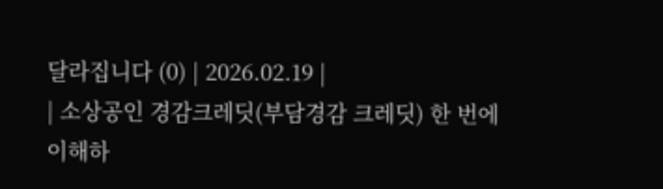달라집니다 (0) | 2026.02.19 |
| 소상공인 경감크레딧(부담경감 크레딧) 한 번에 이해하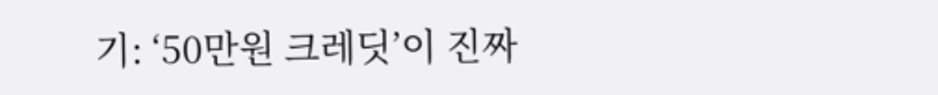기: ‘50만원 크레딧’이 진짜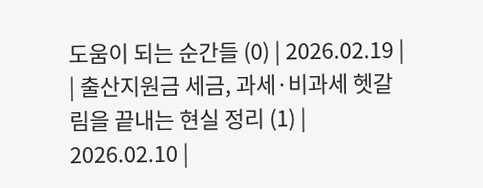도움이 되는 순간들 (0) | 2026.02.19 |
| 출산지원금 세금, 과세·비과세 헷갈림을 끝내는 현실 정리 (1) | 2026.02.10 |